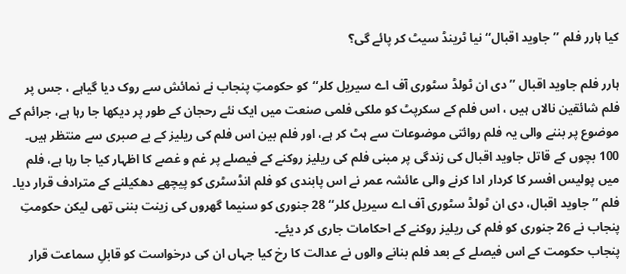کیا ہارر فلم ’’جاوید اقبال‘‘ نیا ٹرینڈ سیٹ کر پائے گی؟

ہارر فلم جاوید اقبال ’’دی ان ٹولڈ سٹوری آف اے سیریل کلر‘‘کو حکومتِ پنجاب نے نمائش سے روک دیا گیاہے ، جس پر فلم شائقین نالاں ہیں ، اس فلم کے سکرپٹ کو ملکی فلمی صنعت میں ایک نئے رحجان کے طور پر دیکھا جا رہا ہے، جرائم کے موضوع پر بننے والی یہ فلم روائتی موضوعات سے ہٹ کر ہے، اور فلم بین اس فلم کی ریلیز کے بے صبری سے منتظر ہیں۔
100 بچوں کے قاتل جاوید اقبال کی زندگی پر مبنی فلم کی ریلیز روکنے کے فیصلے پر غم و غصے کا اظہار کیا جا رہا ہے، فلم میں پولیس افسر کا کردار ادا کرنے والی عائشہ عمر نے اس پابندی کو فلم انڈسٹری کو پیچھے دھکیلنے کے مترادف قرار دیا۔ فلم ’’جاوید اقبال، دی ان ٹولڈ سٹوری آف اے سیریل کلر‘‘ 28 جنوری کو سنیما گھروں کی زینت بننی تھی لیکن حکومتِ پنجاب نے 26 جنوری کو فلم کی ریلیز روکنے کے احکامات جاری کر دیئے۔
پنجاب حکومت کے اس فیصلے کے بعد فلم بنانے والوں نے عدالت کا رخ کیا جہاں ان کی درخواست کو قابلِ سماعت قرار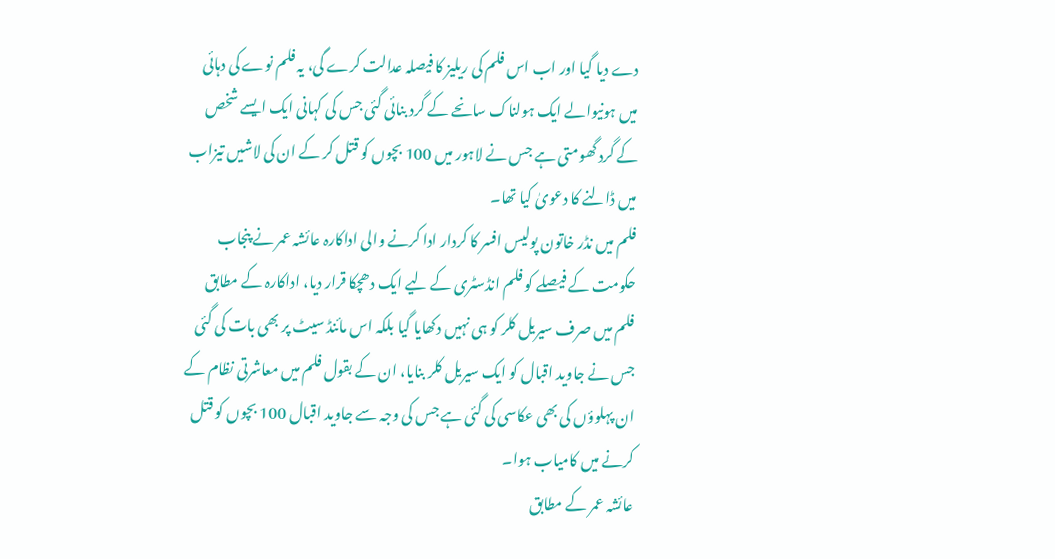دے دیا گیا اور اب اس فلم کی ریلیز کا فیصلہ عدالت کرے گی، یہ فلم نوے کی دہائی میں ہونیوالے ایک ہولناک سانحے کے گرد بنائی گئی جس کی کہانی ایک ایسے شخص کے گرد گھومتی ہے جس نے لاہور میں 100 بچوں کو قتل کر کے ان کی لاشیں تیزاب میں ڈالنے کا دعویٰ کیا تھا۔
فلم میں نڈر خاتون پولیس افسر کا کردار ادا کرنے والی اداکارہ عائشہ عمر نے پنجاب حکومت کے فیصلے کو فلم انڈسٹری کے لیے ایک دھچکا قرار دیا، اداکارہ کے مطابق فلم میں صرف سیریل کلر کو ہی نہیں دکھایا گیا بلکہ اس مائنڈ سیٹ پر بھی بات کی گئی جس نے جاوید اقبال کو ایک سیریل کلر بنایا، ان کے بقول فلم میں معاشرتی نظام کے ان پہلوؤں کی بھی عکاسی کی گئی ہے جس کی وجہ سے جاوید اقبال 100 بچوں کو قتل کرنے میں کامیاب ہوا۔
عائشہ عمر کے مطابق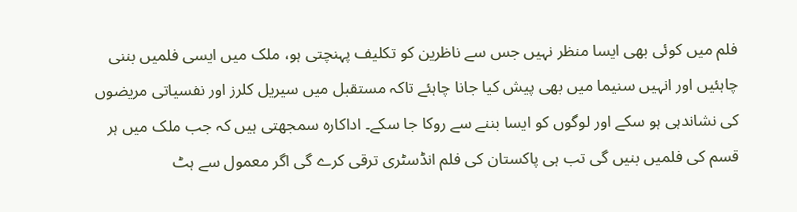فلم میں کوئی بھی ایسا منظر نہیں جس سے ناظرین کو تکلیف پہنچتی ہو، ملک میں ایسی فلمیں بننی چاہئیں اور انہیں سنیما میں بھی پیش کیا جانا چاہئے تاکہ مستقبل میں سیریل کلرز اور نفسیاتی مریضوں کی نشاندہی ہو سکے اور لوگوں کو ایسا بننے سے روکا جا سکے۔ اداکارہ سمجھتی ہیں کہ جب ملک میں ہر قسم کی فلمیں بنیں گی تب ہی پاکستان کی فلم انڈسٹری ترقی کرے گی اگر معمول سے ہٹ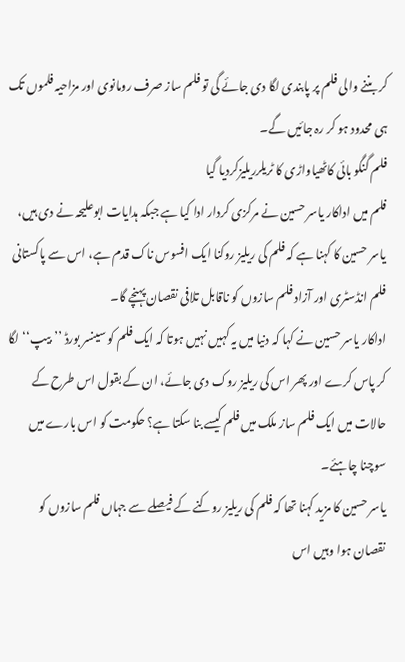کر بننے والی فلم پر پابندی لگا دی جائے گی تو فلم ساز صرف رومانوی اور مزاحیہ فلموں تک ہی محدود ہو کر رہ جائیں گے۔
فلم گنگو بائی کاٹھیاواڑی کا ٹریلرریلیزکردیا گیا
فلم میں اداکار یاسر حسین نے مرکزی کردار ادا کیا ہے جبکہ ہدایات ابوعلیحہ نے دی ہیں، یاسر حسین کا کہنا ہے کہ فلم کی ریلیز روکنا ایک افسوس ناک قدم ہے، اس سے پاکستانی فلم انڈسٹری اور آزاد فلم سازوں کو ناقابل تلافی نقصان پہنچے گا۔
اداکار یاسر حسین نے کہا کہ دنیا میں یہ کہیں نہیں ہوتا کہ ایک فلم کو سینسر بورڈ ’’بیپ‘‘ لگا کر پاس کرے اور پھر اس کی ریلیز روک دی جائے، ان کے بقول اس طرح کے حالات میں ایک فلم ساز ملک میں فلم کیسے بنا سکتا ہے؟ حکومت کو اس بارے میں سوچنا چاہئے۔
یاسر حسین کا مزید کہنا تھا کہ فلم کی ریلیز روکنے کے فیصلے سے جہاں فلم سازوں کو نقصان ہوا وہیں اس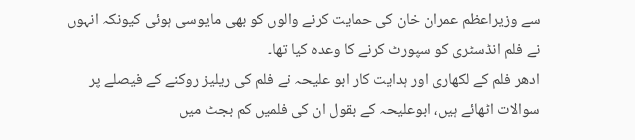سے وزیراعظم عمران خان کی حمایت کرنے والوں کو بھی مایوسی ہوئی کیونکہ انہوں نے فلم انڈسٹری کو سپورٹ کرنے کا وعدہ کیا تھا۔
ادھر فلم کے لکھاری اور ہدایت کار ابو علیحہ نے فلم کی ریلیز روکنے کے فیصلے پر سوالات اٹھائے ہیں، ابوعلیحہ کے بقول ان کی فلمیں کم بجٹ میں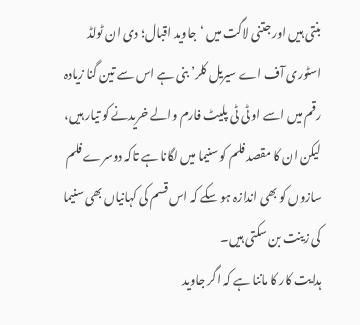بنتی ہیں اور جتنی لاگت میں ‘جاوید اقبال؛ دی ان ٹولڈ اسٹوری آف اے سیریل کلر’ بنی ہے اس سے تین گنا زیادہ رقم میں اسے او ٹی ٹی پلیٹ فارم والے خریدنے کو تیار ہیں، لیکن ان کا مقصد فلم کو سنیما میں لگانا ہے تاکہ دوسرے فلم سازوں کو بھی اندازہ ہو سکے کہ اس قسم کی کہانیاں بھی سنیما کی زینت بن سکتی ہیں۔
ہدایت کار کا ماننا ہے کہ اگر جاوید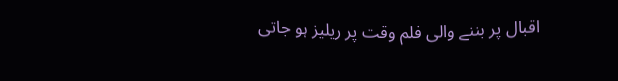اقبال پر بننے والی فلم وقت پر ریلیز ہو جاتی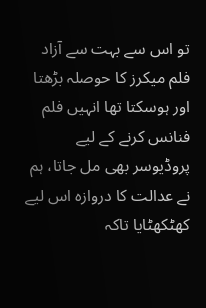تو اس سے بہت سے آزاد فلم میکرز کا حوصلہ بڑھتا اور ہوسکتا تھا انہیں فلم فنانس کرنے کے لیے پروڈیوسر بھی مل جاتا، ہم نے عدالت کا دروازہ اس لیے کھٹکھٹایا تاکہ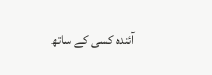آئندہ کسی کے ساتھ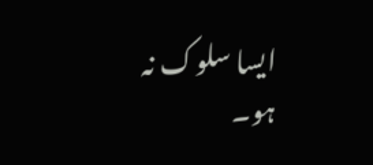ایسا سلوک نہ ہو۔